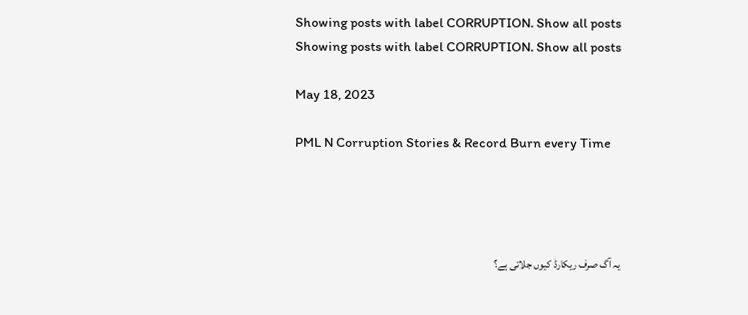Showing posts with label CORRUPTION. Show all posts
Showing posts with label CORRUPTION. Show all posts

May 18, 2023

PML N Corruption Stories & Record Burn every Time




یہ آگ صرف ریکارڈ کیوں جلاتی ہے؟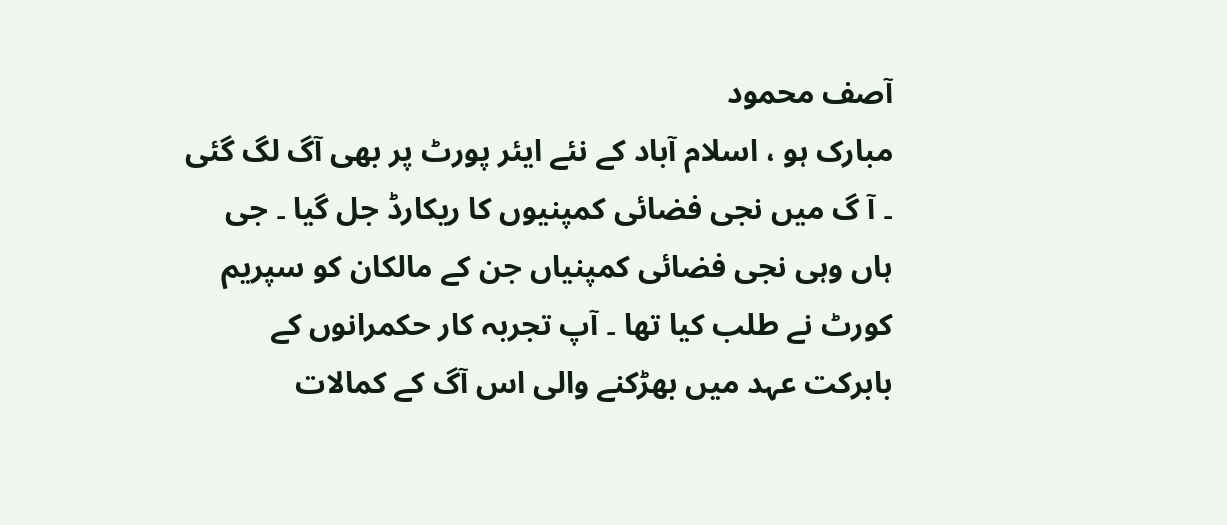آصف محمود
مبارک ہو ، اسلام آباد کے نئے ایئر پورٹ پر بھی آگ لگ گئی ۔ آ گ میں نجی فضائی کمپنیوں کا ریکارڈ جل گیا ۔ جی ہاں وہی نجی فضائی کمپنیاں جن کے مالکان کو سپریم کورٹ نے طلب کیا تھا ۔ آپ تجربہ کار حکمرانوں کے بابرکت عہد میں بھڑکنے والی اس آگ کے کمالات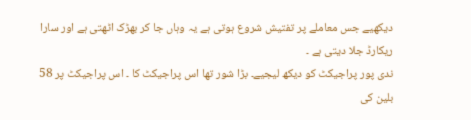دیکھیے جس معاملے پر تفتیش شروع ہوتی ہے یہ وہاں جا کر بھڑک اٹھتی ہے اور سارا ریکارڈ جلا دیتی ہے ۔
ندی پور پراجیکٹ کو دیکھ لیجیے۔ بڑا شور تھا اس پراجیکٹ کا ۔ اس پراجیکٹ پر 58 بلین کی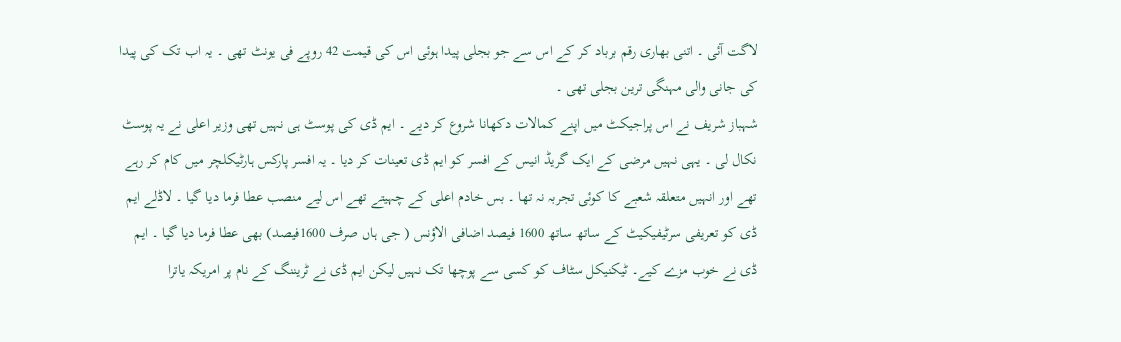لاگت آئی ۔ اتنی بھاری رقم برباد کر کے اس سے جو بجلی پیدا ہوئی اس کی قیمت 42 روپے فی یونٹ تھی ۔ یہ اب تک کی پیدا کی جانی والی مہنگی ترین بجلی تھی ۔
شہباز شریف نے اس پراجیکٹ میں اپنے کمالات دکھانا شروع کر دیے ۔ ایم ڈی کی پوسٹ ہی نہیں تھی وزیر اعلی نے یہ پوسٹ نکال لی ۔ یہی نہیں مرضی کے ایک گریڈ انیس کے افسر کو ایم ڈی تعینات کر دیا ۔ یہ افسر پارکس ہارٹیکلچر میں کام کر رہے تھے اور انہیں متعلقہ شعبے کا کوئی تجربہ نہ تھا ۔ بس خادم اعلی کے چہیتے تھے اس لیے منصب عطا فرما دیا گیا ۔ لاڈلے ایم ڈی کو تعریفی سرٹیفیکیٹ کے ساتھ ساتھ 1600 فیصد اضافی الاؤنس ( جی ہاں صرف 1600فیصد) بھی عطا فرما دیا گیا ۔ ایم ڈی نے خوب مزے کیے۔ ٹیکنیکل سٹاف کو کسی سے پوچھا تک نہیں لیکن ایم ڈی نے ٹریننگ کے نام پر امریکہ یاترا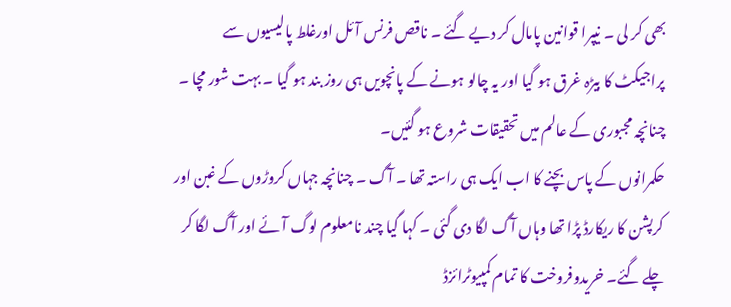بھی کر لی ۔ نیپرا قوانین پامال کر دیے گئے ۔ ناقص فرنس آئل اورغلط پالیسیوں سے پراجیکٹ کا بیڑہ غرق ہو گیا اور یہ چالو ہونے کے پانچویں ہی روز بند ہو گیا ۔ بہت شور مچا ۔ چنانچہ مجبوری کے عالم میں تحقیقات شروع ہو گئیں۔
حکمرانوں کے پاس بچنے کا اب ایک ہی راستہ تھا ۔ آگ ۔ چنانچہ جہاں کروڑوں کے غبن اور کرپشن کا ریکارڈ پڑا تھا وہاں آگ لگا دی گئی ۔ کہا گیا چند نامعلوم لوگ آئے اور آگ لگا کر چلے گئے۔ خریدوفروخت کا تمام کمپیوٹرائزڈ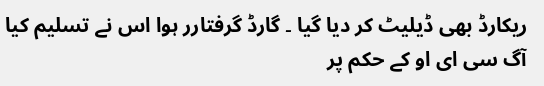ریکارڈ بھی ڈیلیٹ کر دیا گیا ۔ گارڈ گرفتارر ہوا اس نے تسلیم کیا آگ سی ای او کے حکم پر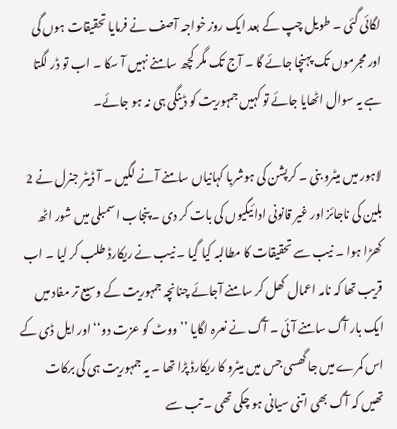لگائی گئی ۔ طویل چپ کے بعد ایک روز خواجہ آصف نے فرمایا تحقیقات ہوں گی اور مجرموں تک پہنچا جائے گا ۔ آج تک مگر کچھ سامنے نہیں آ سکا ۔ اب تو ڈر لگتا ہے یہ سوال اٹھایا جائے تو کہیں جمہوریت کو ڈینگی ہی نہ ہو جائے۔

لاہور میں میٹرو بنی ۔ کرپشن کی ہوشربا کہانیاں سامنے آنے لگیں ۔ آ ڈیٹر جنرل نے 2 بلین کی ناجائز اور غیر قانونی ادائیگیوں کی بات کر دی ۔ پنجاب اسمبلی میں شور اٹھ کھڑا ہوا ۔ نیب سے تحقیقات کا مطالبہ کیا گیا ۔ نیب نے ریکارڈ طلب کر لیا ۔ اب قریب تھا کہ نامہ اعمال کھل کر سامنے آجائے چنانچہ جمہوریت کے وسیع تر مفاد میں ایک بار آگ سامنے آئی ۔ آگ نے نعرہ لگایا ’’ ووٹ کو عزت دو‘‘ اور ایل ڈی کے اس کمرے میں جا گھسی جس میں میٹرو کا ریکارڈ پڑا تھا ۔ یہ جمہوریت ہی کی برکات تھیں کہ آگ بھی اتنی سیانی ہو چکی تھی ۔ تب سے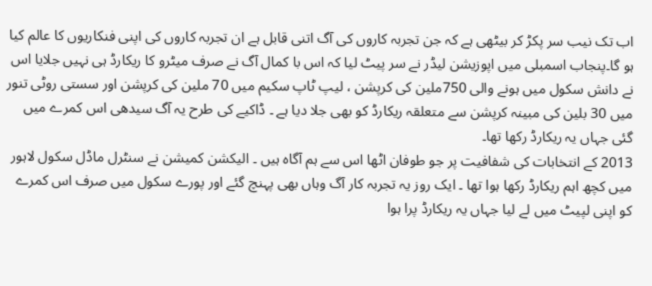اب تک نیب سر پکڑ کر بیٹھی ہے کہ جن تجربہ کاروں کی آگ اتنی قابل ہے ان تجربہ کاروں کی اپنی فنکاریوں کا عالم کیا ہو گا۔پنجاب اسمبلی میں اپوزیشن لیڈر نے سر پیٹ لیا کہ اس با کمال آگ نے صرف میٹرو کا ریکارڈ ہی نہیں جلایا اس نے دانش سکول میں ہونے والی 750ملین کی کرپشن ، لیپ ٹاپ سکیم میں 70 ملین کی کرپشن اور سستی روٹی تنور میں 30 بلین کی مبینہ کرپشن سے متعلقہ ریکارڈ کو بھی جلا دیا ہے ۔ ڈاکیے کی طرح یہ آگ سیدھی اس کمرے میں گئی جہاں یہ ریکارڈ رکھا تھا۔
2013 کے انتخابات کی شفافیت پر جو طوفان اٹھا اس سے ہم آگاہ ہیں ۔ الیکشن کمیشن نے سنٹرل ماڈل سکول لاہور میں کچھ اہم ریکارڈ رکھا ہوا تھا ۔ ایک روز یہ تجربہ کار آگ وہاں بھی پہنچ گئے اور پورے سکول میں صرف اس کمرے کو اپنی لپیٹ میں لے لیا جہاں یہ ریکارڈ پرا ہوا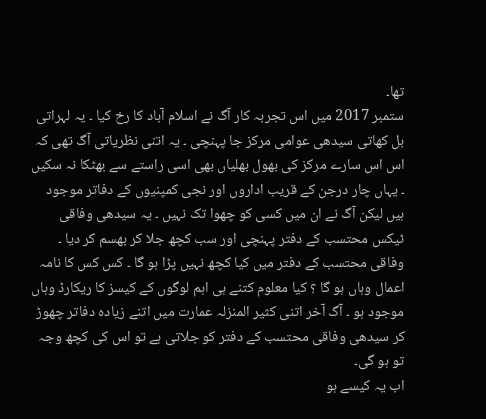تھا۔
ستمبر 2017 میں اس تجربہ کار آگ نے اسلام آباد کا رخ کیا ۔ یہ لہراتی بل کھاتی سیدھی عوامی مرکز جا پہنچی ۔ یہ اتنی نظریاتی آگ تھی کہ اس اس سارے مرکز کی بھول بھلیاں بھی اسی راستے سے بھٹکا نہ سکیں ۔ یہاں چار درجن کے قریب اداروں اور نجی کمپنیوں کے دفاتر موجود ہیں لیکن آگ نے ان میں کسی کو چھوا تک نہیں ۔ یہ سیدھی وفاقی ٹیکس محتسب کے دفتر پہنچی اور سب کچھ جلا کر بھسم کر دیا ۔ وفاقی محتسب کے دفتر میں کیا کچھ نہیں پڑا ہو گا ۔ کس کس کا نامہ اعمال وہاں ہو گا ؟ کیا معلوم کتنے ہی اہم لوگوں کے کیسز کا ریکارڈ وہاں موجود ہو ۔ آگ آخر اتنی کثیر المنزلہ عمارت میں اتنے زیادہ دفاتر چھوڑ کر سیدھی وفاقی محتسب کے دفتر کو جلاتی ہے تو اس کی کچھ وجہ تو ہو گی۔
اب یہ کیسے ہو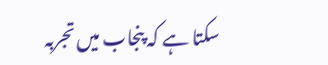سکتا ہے کہ پنجاب میں تجربہ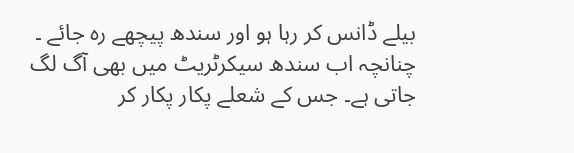بیلے ڈانس کر رہا ہو اور سندھ پیچھے رہ جائے ۔ چنانچہ اب سندھ سیکرٹریٹ میں بھی آگ لگ جاتی ہے۔ جس کے شعلے پکار پکار کر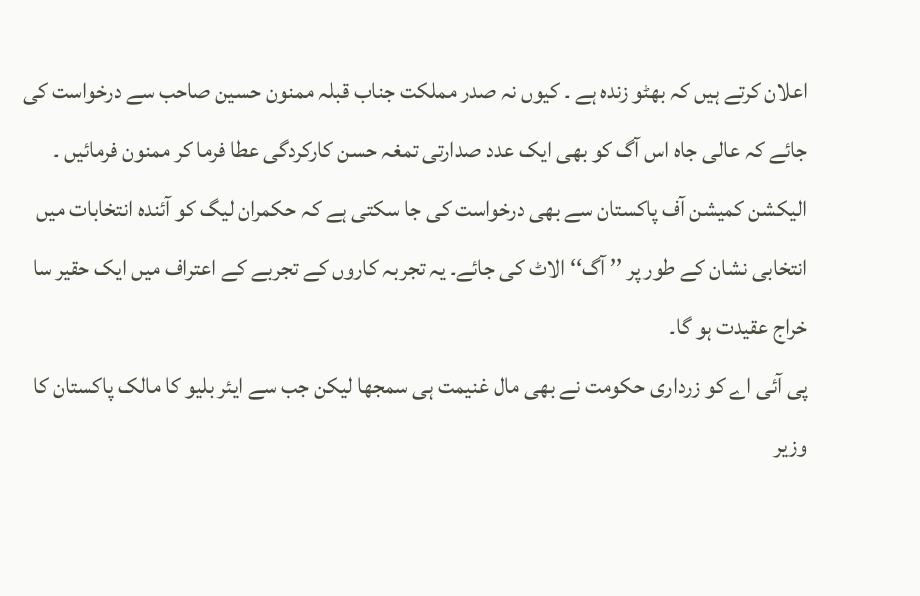اعلان کرتے ہیں کہ بھٹو زندہ ہے ۔ کیوں نہ صدر مملکت جناب قبلہ ممنون حسین صاحب سے درخواست کی جائے کہ عالی جاہ اس آگ کو بھی ایک عدد صدارتی تمغہ حسن کارکردگی عطا فرما کر ممنون فرمائیں ۔ الیکشن کمیشن آف پاکستان سے بھی درخواست کی جا سکتی ہے کہ حکمران لیگ کو آئندہ انتخابات میں انتخابی نشان کے طور پر ’’ آگ‘‘ الاٹ کی جائے۔ یہ تجربہ کاروں کے تجربے کے اعتراف میں ایک حقیر سا خراج عقیدت ہو گا۔
پی آئی اے کو زرداری حکومت نے بھی مال غنیمت ہی سمجھا لیکن جب سے ایئر بلیو کا مالک پاکستان کا وزیر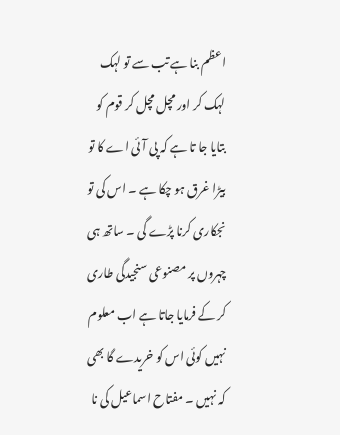اعظم بنا ہے تب سے تو لہک لہک کر اور مچل مچل کر قوم کو بتایا جا تا ہے کہ پی آئی اے کا تو بیڑا غرق ہو چکا ہے ۔ اس کی تو نجکاری کرنا پڑے گی ۔ ساتھ ہی چہروں پر مصنوعی سنجیدگی طاری کر کے فرمایا جاتا ہے اب معلوم نہیں کوئی اس کو خریدے گا بھی کہ نہیں ۔ مفتاح اسماعیل کی نا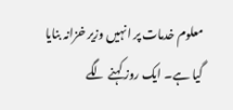معلوم خدمات پر انہیں وزیر خزانہ بنایا گیا ہے۔ ایک روز کہنے لگے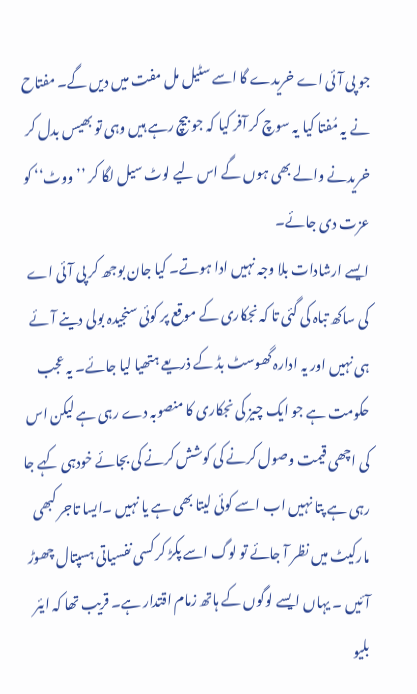جو پی آئی اے خریدے گا اسے سٹیل مل مفت میں دیں گے۔ مفتاح نے یہ مُفتا کیا یہ سوچ کر آفر کیا کہ جو بیچ رہے ہیں وہی تو بھیس بدل کر خریدنے والے بھی ہوں گے اس لیے لوٹ سیل لگا کر ’’ ووٹ‘‘ کو عزت دی جائے۔
ایسے ارشادات بلا وجہ نہیں ادا ہوتے۔ کیا جان بوجھ کر پی آئی اے کی ساکھ تباہ کی گئی تا کہ نجکاری کے موقع پر کوئی سنجیدہ بولی دینے آئے ہی نہیں اور یہ ادارہ گھوسٹ بڈ کے ذریعے ہتھیا لیا جائے۔ یہ عجب حکومت ہے جو ایک چیز کی نجکاری کا منصوبہ دے رہی ہے لیکن اس کی اچھی قیمت وصول کرنے کی کوشش کرنے کی بجائے خودہی کہے جا رہی ہے پتا نہیں اب اسے کوئی لیتا بھی ہے یا نہیں ۔ایسا تاجر کبھی مارکیٹ میں نظر آ جائے تو لوگ اسے پکڑ کر کسی نفسیاتی ہسپتال چھوڑ آئیں ۔ یہاں ایسے لوگوں کے ہاتھ زمام اقتدار ہے۔ قریب تھا کہ ایئر بلیو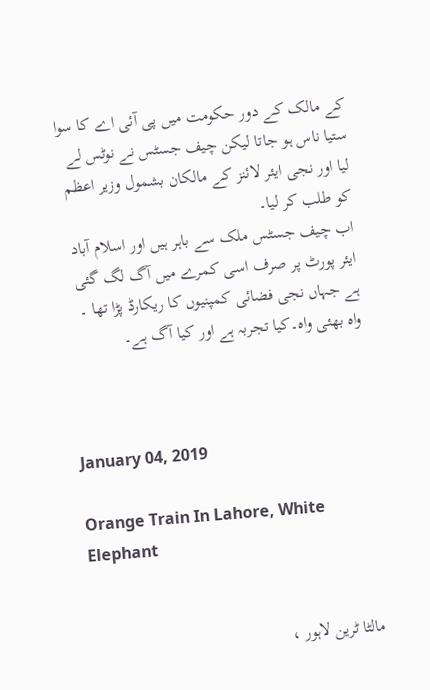کے مالک کے دور حکومت میں پی آئی اے کا سوا ستیا ناس ہو جاتا لیکن چیف جسٹس نے نوٹس لے لیا اور نجی ایئر لائنز کے مالکان بشمول وزیر اعظم کو طلب کر لیا۔
اب چیف جسٹس ملک سے باہر ہیں اور اسلام آباد ایئر پورٹ پر صرف اسی کمرے میں آگ لگ گئی ہے جہاں نجی فضائی کمپنیوں کا ریکارڈ پڑا تھا ۔ واہ بھئی واہ۔کیا تجربہ ہے اور کیا آگ ہے۔



January 04, 2019

Orange Train In Lahore, White Elephant


مالٹا ٹرین لاہور ،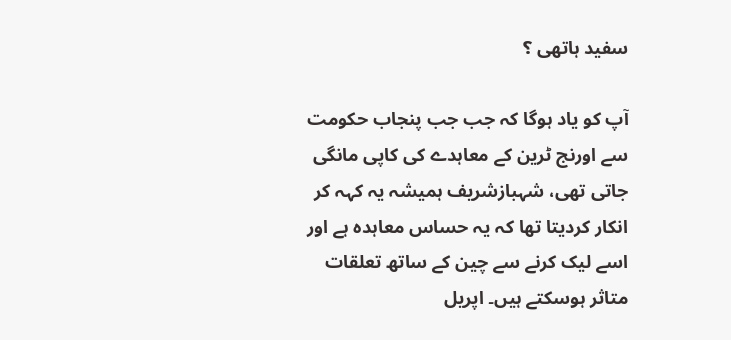سفید ہاتھی ؟

آپ کو یاد ہوگا کہ جب جب پنجاب حکومت سے اورنج ٹرین کے معاہدے کی کاپی مانگی جاتی تھی، شہبازشریف ہمیشہ یہ کہہ کر انکار کردیتا تھا کہ یہ حساس معاہدہ ہے اور اسے لیک کرنے سے چین کے ساتھ تعلقات متاثر ہوسکتے ہیں۔ اپریل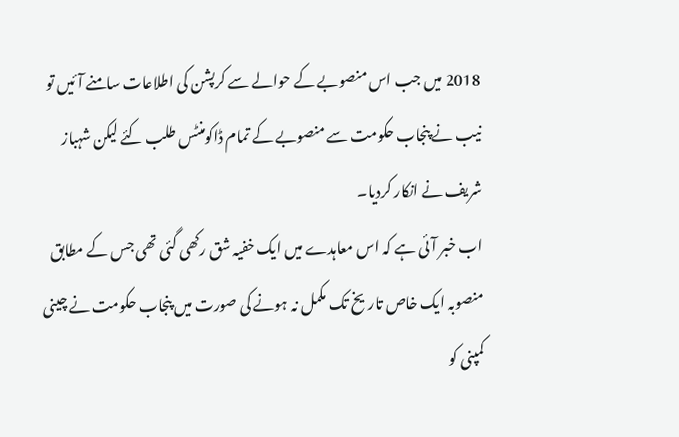2018 میں جب اس منصوبے کے حوالے سے کرپشن کی اطلاعات سامنے آئیں تو نیب نے پنجاب حکومت سے منصوبے کے تمام ڈاکومنٹس طلب کئے لیکن شہباز شریف نے انکار کردیا۔
اب خبر آئی ہے کہ اس معاہدے میں ایک خفیہ شق رکھی گئی تھی جس کے مطابق منصوبہ ایک خاص تاریخ تک مکمل نہ ہونے کی صورت میں پنجاب حکومت نے چینی کمپنی کو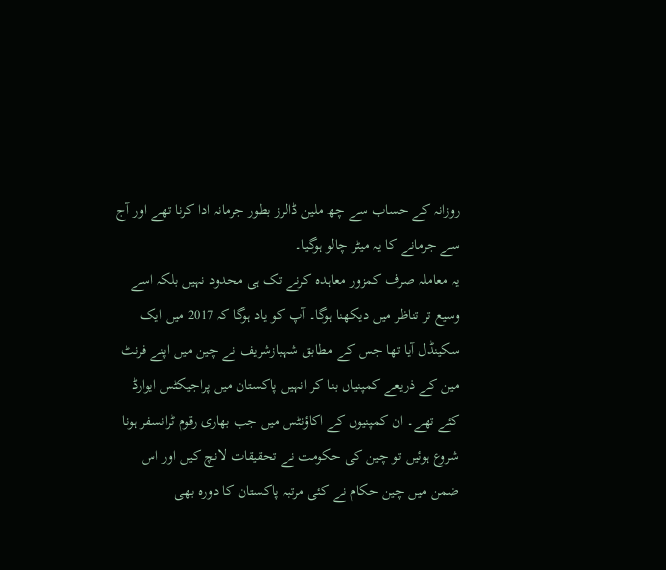روزانہ کے حساب سے چھ ملین ڈالرز بطور جرمانہ ادا کرنا تھے اور آج سے جرمانے کا یہ میٹر چالو ہوگیا۔
یہ معاملہ صرف کمزور معاہدہ کرنے تک ہی محدود نہیں بلکہ اسے وسیع تر تناظر میں دیکھنا ہوگا۔ آپ کو یاد ہوگا کہ 2017 میں ایک سکینڈل آیا تھا جس کے مطابق شہبازشریف نے چین میں اپنے فرنٹ مین کے ذریعے کمپنیاں بنا کر انہیں پاکستان میں پراجیکٹس ایوارڈ کئے تھے۔ ان کمپنیوں کے اکاؤنٹس میں جب بھاری رقوم ٹرانسفر ہونا شروع ہوئیں تو چین کی حکومت نے تحقیقات لانچ کیں اور اس ضمن میں چین حکام نے کئی مرتبہ پاکستان کا دورہ بھی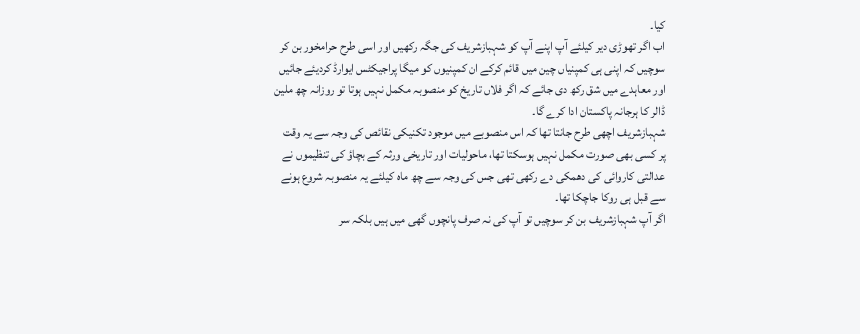کیا۔
اب اگر تھوڑی دیر کیلئے آپ اپنے آپ کو شہبازشریف کی جگہ رکھیں اور اسی طرح حرامخور بن کر سوچیں کہ اپنی ہی کمپنیاں چین میں قائم کرکے ان کمپنیوں کو میگا پراجیکٹس ایوارڈ کردیئے جائیں اور معاہدے میں شق رکھ دی جائے کہ اگر فلاں تاریخ کو منصوبہ مکمل نہیں ہوتا تو روزانہ چھ ملین ڈالر کا ہرجانہ پاکستان ادا کرے گا۔
شہبازشریف اچھی طرح جانتا تھا کہ اس منصوبے میں موجود تکنیکی نقائص کی وجہ سے یہ وقت پر کسی بھی صورت مکمل نہیں ہوسکتا تھا، ماحولیات اور تاریخی ورثہ کے بچاؤ کی تنظیموں نے عدالتی کاروائی کی دھمکی دے رکھی تھی جس کی وجہ سے چھ ماہ کیلئے یہ منصوبہ شروع ہونے سے قبل ہی روکا جاچکا تھا۔
اگر آپ شہبازشریف بن کر سوچیں تو آپ کی نہ صرف پانچوں گھی میں ہیں بلکہ سر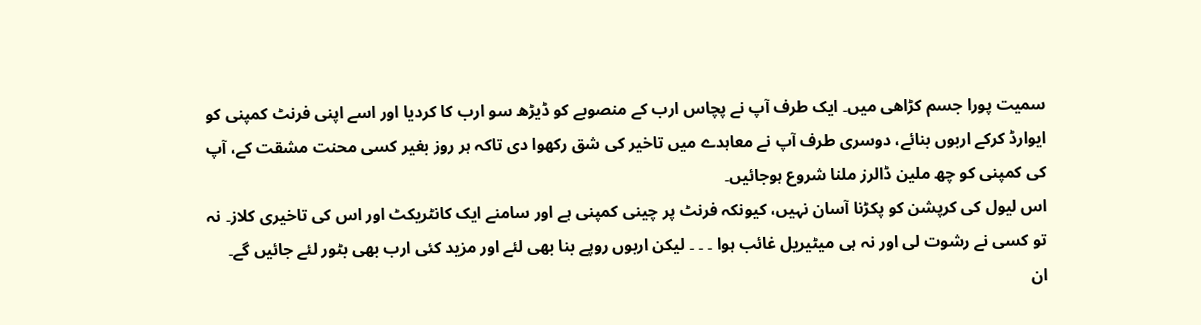سمیت پورا جسم کڑاھی میں۔ ایک طرف آپ نے پچاس ارب کے منصوبے کو ڈیڑھ سو ارب کا کردیا اور اسے اپنی فرنٹ کمپنی کو ایوارڈ کرکے اربوں بنائے، دوسری طرف آپ نے معاہدے میں تاخیر کی شق رکھوا دی تاکہ ہر روز بغیر کسی محنت مشقت کے، آپ کی کمپنی کو چھ ملین ڈالرز ملنا شروع ہوجائیں۔
اس لیول کی کرپشن کو پکڑنا آسان نہیں، کیونکہ فرنٹ پر چینی کمپنی ہے اور سامنے ایک کانٹریکٹ اور اس کی تاخیری کلاز۔ نہ تو کسی نے رشوت لی اور نہ ہی میٹیریل غائب ہوا ۔ ۔ ۔ لیکن اربوں روپے بنا بھی لئے اور مزید کئی ارب بھی بٹور لئے جائیں گے۔
ان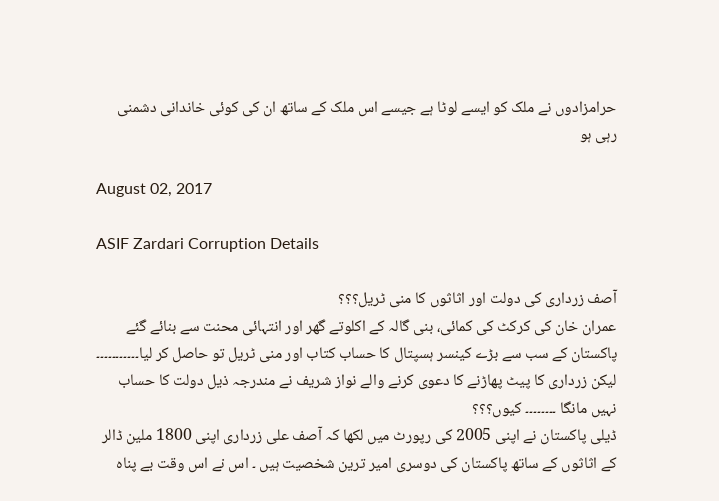حرامزادوں نے ملک کو ایسے لوٹا ہے جیسے اس ملک کے ساتھ ان کی کوئی خاندانی دشمنی رہی ہو

August 02, 2017

ASIF Zardari Corruption Details

آصف زرداری کی دولت اور اثاثوں کا منی ٹریل؟؟؟
عمران خان کی کرکٹ کی کمائی، بنی گالہ کے اکلوتے گھر اور انتہائی محنت سے بنائے گئے پاکستان کے سب سے بڑے کینسر ہسپتال کا حساب کتاب اور منی ٹریل تو حاصل کر لیا۔۔۔۔۔۔۔۔۔۔۔
لیکن زرداری کا پیٹ پھاڑنے کا دعوی کرنے والے نواز شریف نے مندرجہ ذیل دولت کا حساب نہیں مانگا ۔۔۔۔۔۔۔۔ کیوں؟؟؟
ڈیلی پاکستان نے اپنی 2005 کی رپورٹ میں لکھا کہ آصف علی زرداری اپنی 1800 ملین ڈالر کے اثاثوں کے ساتھ پاکستان کی دوسری امیر ترین شخصیت ہیں ۔ اس نے اس وقت بے پناہ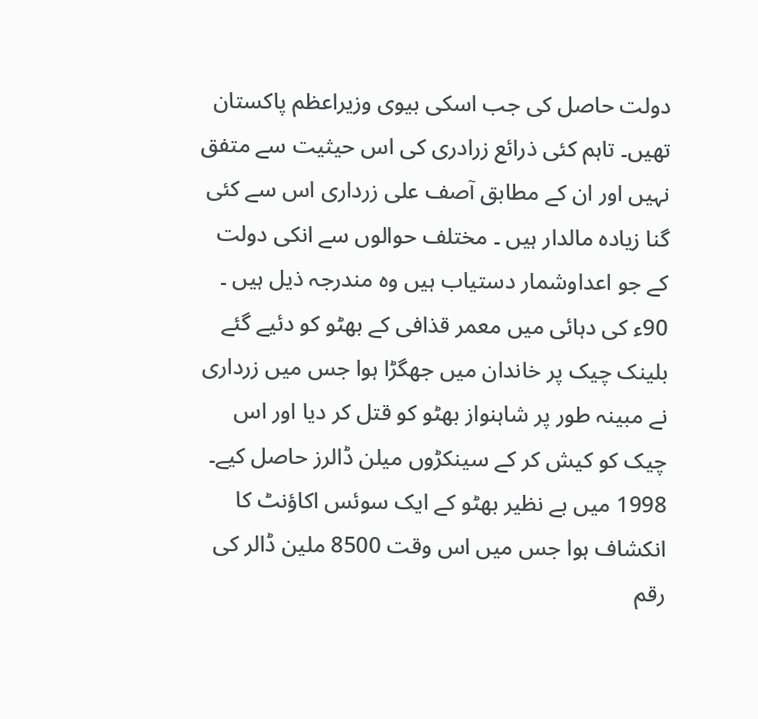دولت حاصل کی جب اسکی بیوی وزیراعظم پاکستان تھیں۔ تاہم کئی ذرائع زرادری کی اس حیثیت سے متفق نہیں اور ان کے مطابق آصف علی زرداری اس سے کئی گنا زیادہ مالدار ہیں ۔ مختلف حوالوں سے انکی دولت کے جو اعداوشمار دستیاب ہیں وہ مندرجہ ذیل ہیں ۔
90ء کی دہائی میں معمر قذافی کے بھٹو کو دئیے گئے بلینک چیک پر خاندان میں جھگڑا ہوا جس میں زرداری نے مبینہ طور پر شاہنواز بھٹو کو قتل کر دیا اور اس چیک کو کیش کر کے سینکڑوں میلن ڈالرز حاصل کیے۔
1998 میں بے نظیر بھٹو کے ایک سوئس اکاؤنٹ کا انکشاف ہوا جس میں اس وقت 8500 ملین ڈالر کی رقم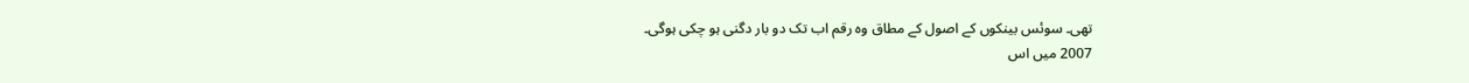تھی۔ سوئس بینکوں کے اصول کے مطاق وہ رقم اب تک دو بار دگنی ہو چکی ہوگی۔
2007 میں اس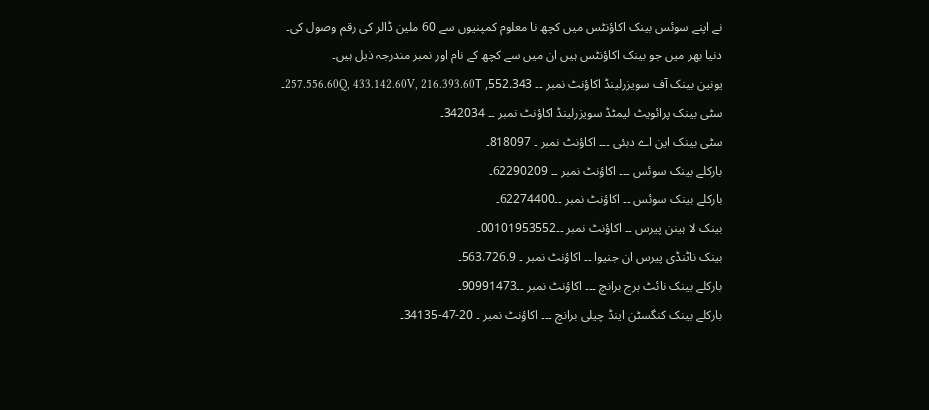نے اپنے سوئس بینک اکاؤنٹس میں کچھ نا معلوم کمپنیوں سے 60 ملین ڈالر کی رقم وصول کی۔
دنیا بھر میں جو بینک اکاؤنٹس ہیں ان میں سے کچھ کے نام اور نمبر مندرجہ ذیل ہیں۔
یونین بینک آف سویزرلینڈ اکاؤنٹ نمبر ۔۔ 552.343, 257.556.60Q, 433.142.60V, 216.393.60T۔
سٹی بینک پرائویٹ لیمٹڈ سویزرلینڈ اکاؤنٹ نمبر ۔۔ 342034۔
سٹی بینک این اے دبئی ۔۔۔ اکاؤنٹ نمبر ۔ 818097۔
بارکلے بینک سوئس ۔۔۔ اکاؤنٹ نمبر ۔۔ 62290209۔
بارکلے بینک سوئس ۔۔ اکاؤنٹ نمبر ۔۔62274400۔
بینک لا ہینن پیرس ۔۔ اکاؤنٹ نمبر ۔۔00101953552۔
بینک ناٹنڈی پیرس ان جنیوا ۔۔ اکاؤنٹ نمبر ۔ 563.726.9۔
بارکلے بینک نائٹ برج برانچ ۔۔۔ اکاؤنٹ نمبر ۔۔90991473۔
بارکلے بینک کنگسٹن اینڈ چیلی برانچ ۔۔۔ اکاؤنٹ نمبر ۔ 20-47-34135۔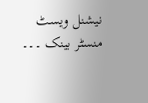نیشنل ویسٹ منسٹر بینک ۔۔۔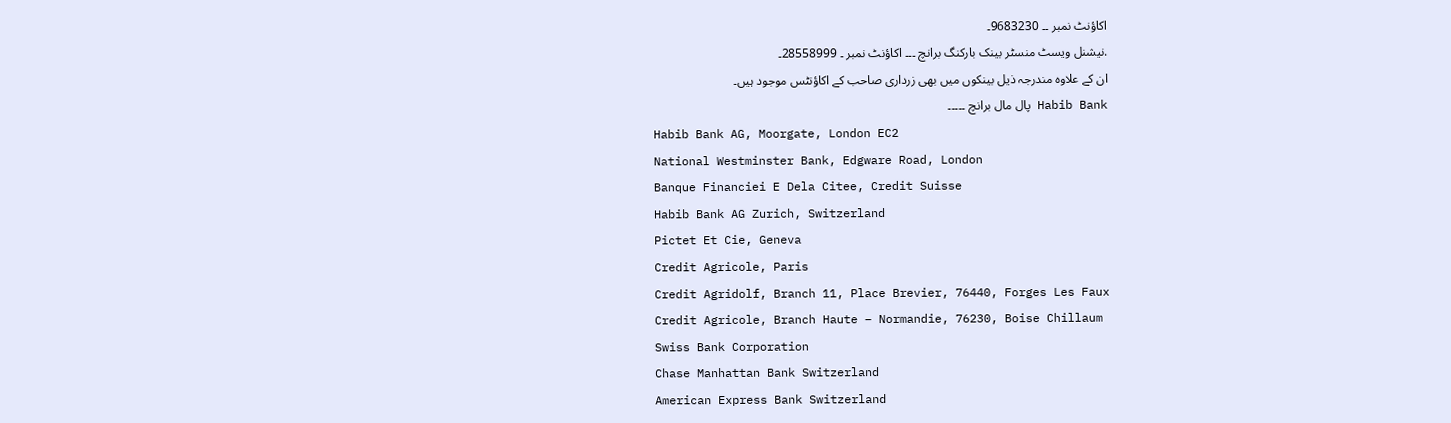اکاؤنٹ نمبر ۔۔ 9683230۔
.نیشنل ویسٹ منسٹر بینک بارکنگ برانچ ۔۔۔ اکاؤنٹ نمبر ۔ 28558999۔
ان کے علاوہ مندرجہ ذیل بینکوں میں بھی زرداری صاحب کے اکاؤنٹس موجود ہیں۔
Habib Bank پال مال برانچ ۔۔۔۔۔
Habib Bank AG, Moorgate, London EC2
National Westminster Bank, Edgware Road, London
Banque Financiei E Dela Citee, Credit Suisse
Habib Bank AG Zurich, Switzerland
Pictet Et Cie, Geneva
Credit Agricole, Paris
Credit Agridolf, Branch 11, Place Brevier, 76440, Forges Les Faux
Credit Agricole, Branch Haute – Normandie, 76230, Boise Chillaum
Swiss Bank Corporation
Chase Manhattan Bank Switzerland
American Express Bank Switzerland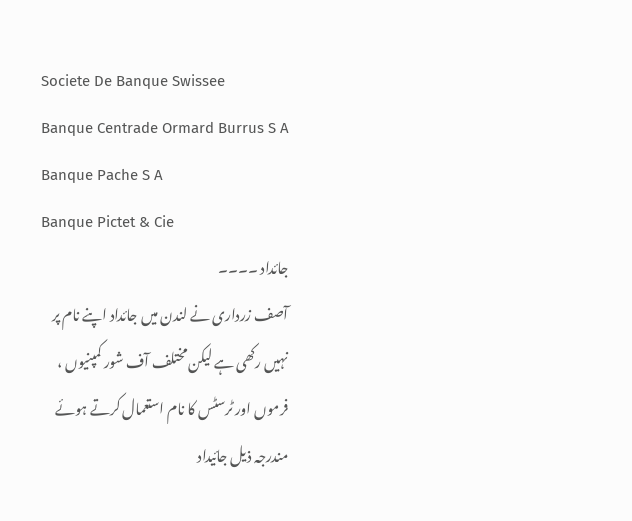Societe De Banque Swissee
Banque Centrade Ormard Burrus S A
Banque Pache S A
Banque Pictet & Cie
جائداد ۔۔۔۔
آصف زرداری نے لندن میں جائداد اپنے نام پر نہیں رکھی ہے لیکن مختلف آف شور کمپنیوں ، فرموں اور ٹرسٹس کا نام استعمال کرتے ہوئے مندرجہ ذیل جائیداد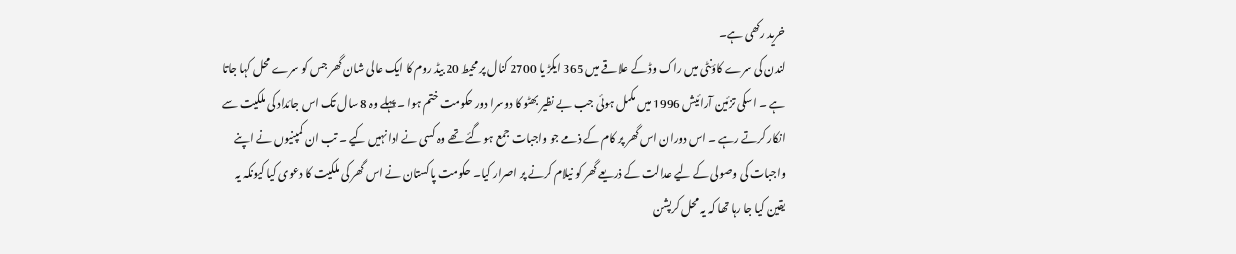خرید رکھی ہے۔
لندن کی سرے کاؤنٹی میں راک وڈ کے علاقے میں 365 ایکڑ یا 2700 کنال پر محیط 20 بیڈ روم کا ایک عالی شان گھر جس کو سرے محل کہا جاتا ہے ۔ اسکی تزئین آرائیش 1996 میں مکمل ہوئی جب بے نظیر بھٹو کا دوسرا دور حکومت ختم ہوا ۔ پہلے وہ 8 سال تک اس جائداد کی ملکیت سے انکار کرتے رہے ۔ اس دوران اس گھر پر کام کے ذمے جو واجبات جمع ہو گئے تھے وہ کسی نے ادا نہیں کیے ۔ تب ان کمپنیوں نے اپنے واجبات کی وصولی کے لیے عدالت کے ذریعے گھر کو نیلام کرنے پر اصرار کیا۔ حکومت پاکستان نے اس گھر کی ملکیت کا دعوی کیا کیونکہ یہ یقین کیا جا رہا تھا کہ یہ محل کرپشن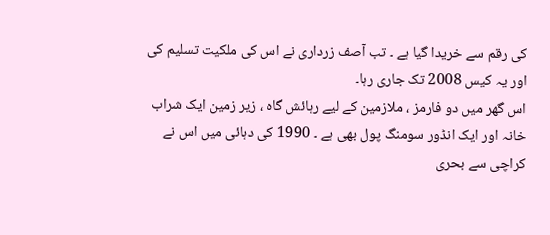کی رقم سے خریدا گیا ہے ۔ تب آصف زرداری نے اس کی ملکیت تسلیم کی اور یہ کیس 2008 تک جاری رہا۔
اس گھر میں دو فارمز ، ملازمین کے لیے رہائش گاہ ، زیر زمین ایک شراب خانہ اور ایک انڈور سومنگ پول بھی ہے ۔ 1990 کی دہائی میں اس نے کراچی سے بحری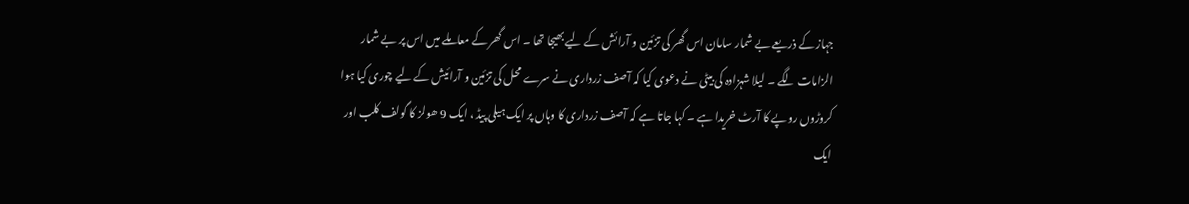جہاز کے ذریعے بے شمار سامان اس گھر کی تزئین و آرائش کے لیے بھیجا تھا ۔ اس گھر کے معاملے میں اس پر بے شمار الزامات لگے ۔ لیلا شہزادہ کی بیٹی نے دعوی کیا کہ آصف زرداری نے سرے محل کی تزئین و آرائیش کے لیے چوری کیا ہوا کروڑوں روپے کا آرٹ خریدا ہے ۔ کہا جاتا ہے کہ آصف زرداری کا وہاں پر ایک ہیلی پیڈ ، ایک 9 ھولز کا گولف کلب اور ایک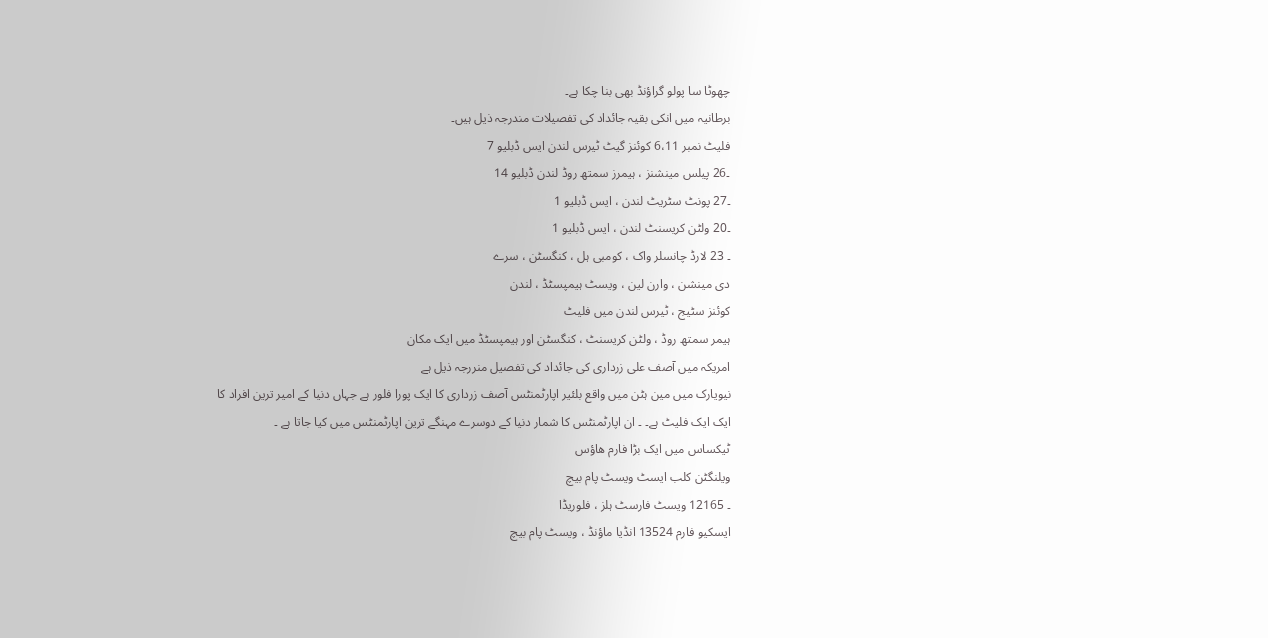چھوٹا سا پولو گراؤنڈ بھی بنا چکا ہے۔
برطانیہ میں انکی بقیہ جائداد کی تفصیلات مندرجہ ذیل ہیں۔
فلیٹ نمبر 6،11 کوئنز گیٹ ٹیرس لندن ایس ڈبلیو 7
۔26 پیلس مینشنز ، ہیمرز سمتھ روڈ لندن ڈبلیو 14
۔27 پونٹ سٹریٹ لندن ، ایس ڈبلیو 1
۔20 ولٹن کریسنٹ لندن ، ایس ڈبلیو 1
۔ 23 لارڈ چانسلر واک ، کومبی ہل ، کنگسٹن ، سرے
دی مینشن ، وارن لین ، ویسٹ ہیمپسٹڈ ، لندن
کوئنز سٹیج ، ٹیرس لندن میں فلیٹ
ہیمر سمتھ روڈ ، ولٹن کریسنٹ ، کنگسٹن اور ہیمپسٹڈ میں ایک مکان
امریکہ میں آصف علی زرداری کی جائداد کی تفصیل منررجہ ذیل ہے
نیویارک میں مین ہٹن میں واقع بلئیر اپارٹمنٹس آصف زرداری کا ایک پورا فلور ہے جہاں دنیا کے امیر ترین افراد کا ایک ایک فلیٹ ہے۔ ۔ ان اپارٹمنٹس کا شمار دنیا کے دوسرے مہنگے ترین اپارٹمنٹس میں کیا جاتا ہے ۔
ٹیکساس میں ایک بڑا فارم ھاؤس
ویلنگٹن کلب ایسٹ ویسٹ پام بیچ
۔ 12165 ویسٹ فارسٹ ہلز ، فلوریڈا
ایسکیو فارم 13524 انڈیا ماؤنڈ ، ویسٹ پام بیچ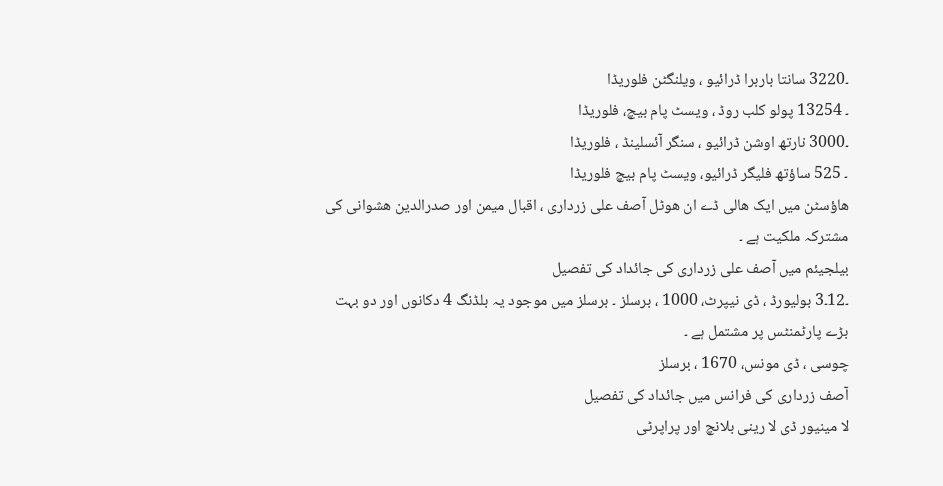۔3220 سانتا باربرا ڈرائیو ، ویلنگٹن فلوریڈا
۔ 13254 پولو کلب روڈ ، ویسٹ پام بیچ، فلوریڈا
۔3000 نارتھ اوشن ڈرائیو ، سنگر آئسلینڈ ، فلوریڈا
۔ 525 ساؤتھ فلیگر ڈرائیو، ویسٹ پام بیچ فلوریڈا
ھاؤسٹن میں ایک ھالی ڈے ان ھوٹل آصف علی زرداری ، اقبال میمن اور صدرالدین ھشوانی کی مشترکہ ملکیت ہے ۔
بیلجیئم میں آصف علی زرداری کی جائداد کی تفصیل
۔12۔3 بولیورڈ ، ڈی نیپرٹ، 1000 ، برسلز ۔ برسلز میں موجود یہ بلڈنگ 4 دکانوں اور دو بہت بڑے پارٹمنٹس پر مشتمل ہے ۔
چوسی ، ڈی مونس، 1670 ، برسلز
آصف زرداری کی فرانس میں جائداد کی تفصیل
لا مینیور ڈی لا رینی بلانچ اور پراپرٹی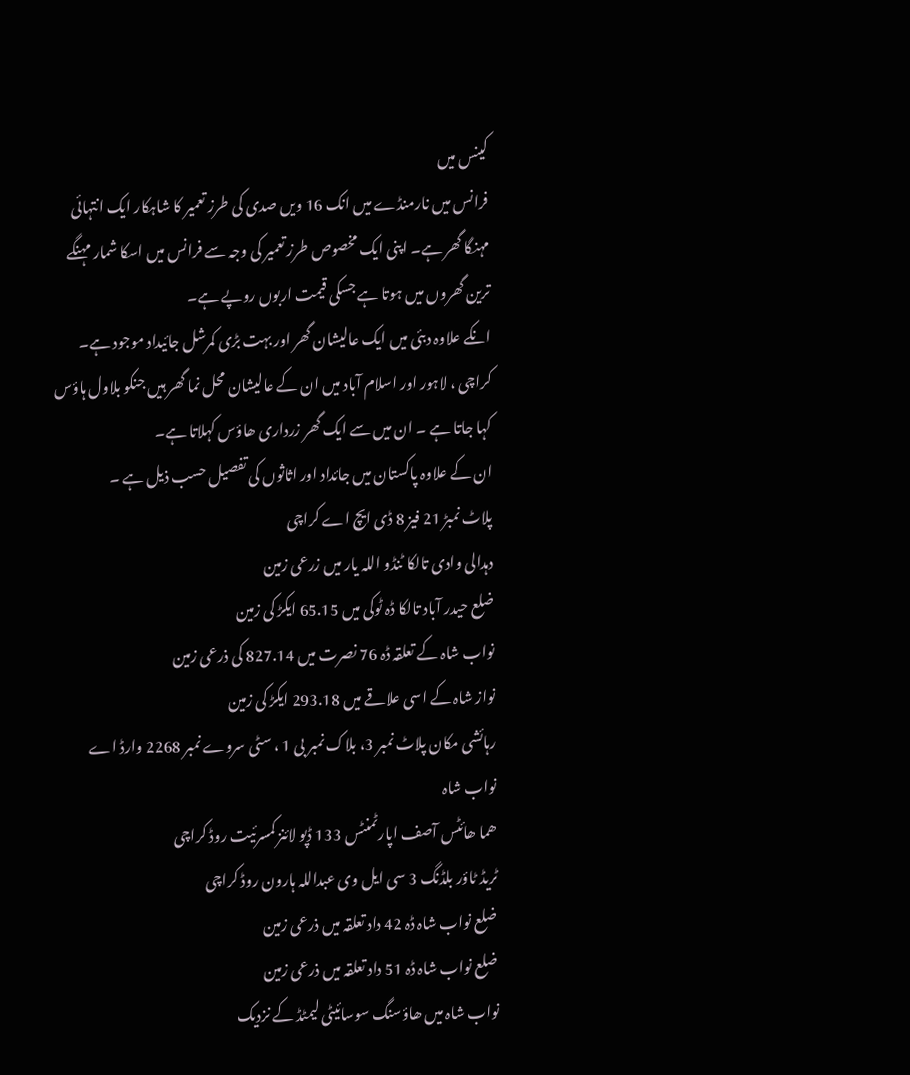کینس میں
فرانس میں نارمنڈے میں انک 16 ویں صدی کی طرز تعمیر کا شاہکار ایک انتہائی مہنگا گھر ہے۔ اپنی ایک مخصوص طرز تعمیر کی وجہ سے فرانس میں اسکا شمار مہنگے ترین گھروں میں ہوتا ہے جسکی قیمت اربوں روپے ہے۔
انکے علاوہ دبئی میں ایک عالیشان گھر اور بہت بڑی کمرشل جائیداد موجود ہے۔
کراچی ، لاہور اور اسلام آباد میں ان کے عالیشان محل نما گھر ہیں جنکو بلاول ہاؤس کہا جاتا ہے ۔ ان میں سے ایک گھر زرداری ھاؤس کہلاتا ہے۔
ان کے علاوہ پاکستان میں جائداد اور اثاثوں کی تفصیل حسب ذیل ہے ۔
پلاٹ نمبڑ 21 فیز 8 ڈی ایچ اے کراچی
دہدالی وادی تالکا ٹنڈو اللہ یار میں زرعی زمین
ضلع حیدر آباد تالکا ڈہ ٹوکی میں 65.15 ایکڑ کی زمین
نواب شاہ کے تعلقہ ڈہ 76 نصرت میں 827.14 کی ذرعی زمین
نواز شاہ کے اسی علاقے میں 293.18 ایکڑ کی زمین
رہائشی مکان پلاٹ نمبر 3، بلاک نمبر بی 1 ، سٹی سروے نمبر 2268 وارڈ اے نواب شاہ
ھما ھائٹس آصف اپارٹمنٹس 133 ڈپو لائنز کمسرئیت روڈ کراچی
ٹریڈ ٹاؤر بلڈنگ 3 سی ایل وی عبداللہ ہارون روڈ کراچی
ضلع نواب شاہ ڈہ 42 داد تعلقہ میں ذرعی زمین
ضلع نواب شاہ ڈہ 51 داد تعلقہ میں ذرعی زمین
نواب شاہ میں ھاؤسنگ سوسائیٹی لیمٹڈ کے نزدیک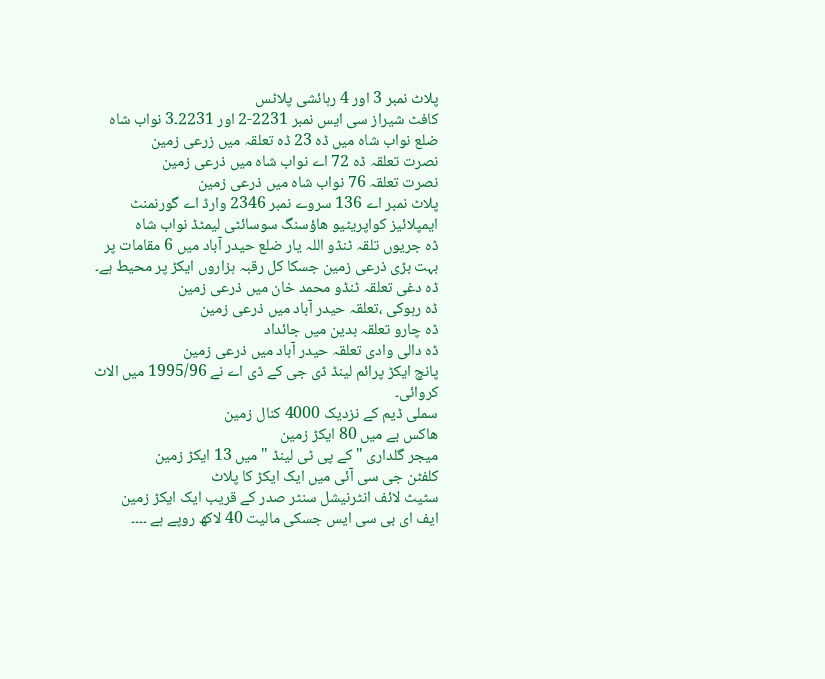پلاٹ نمبر 3 اور 4 رہائشی پلاٹس
کافٹ شیراز سی ایس نمبر 2231-2 اور 2231۔3 نواب شاہ
ضلع نواب شاہ میں ڈہ 23 ڈہ تعلقہ میں زرعی زمین
نصرت تعلقہ ڈہ 72 اے نواب شاہ میں ذرعی زمین
نصرت تعلقہ 76 نواب شاہ میں ذرعی زمین
پلاٹ نمبر اے 136 سروے نمبر 2346 وارڈ اے گورنمنٹ ایمپلائیز کواپریٹیو ھاؤسنگ سوسائٹی لیمٹڈ نواب شاہ
ڈہ جریوں تلقہ ٹنڈو اللہ یار ضلع حیدر آباد میں 6 مقامات پر بہت بڑی ذرعی زمین جسکا کل رقبہ ہزاروں ایکڑ پر محیط ہے۔
ڈہ دغی تعلقہ ٹنڈو محمد خان میں ذرعی زمین
ڈہ رہوکی ،تعلقہ حیدر آباد میں ذرعی زمین
ڈہ چارو تعلقہ بدین میں جائداد
ڈہ دالی وادی تعلقہ حیدر آباد میں ذرعی زمین
پانچ ایکڑ پرائم لینڈ ڈی جی کے ڈی اے نے 1995/96 میں الاٹ کروائی۔
سملی ڈیم کے نزدیک 4000 کنال زمین
ھاکس بے میں 80 ایکڑ زمین
میجر گلداری " کے پی ٹی لینڈ " میں 13 ایکڑ زمین
کلفٹن جی سی آئی میں ایک ایکڑ کا پلاٹ
سٹیٹ لائف انٹرنیشل سنٹر صدر کے قریب ایک ایکڑ زمین
ایف ای بی سی ایس جسکی مالیت 40 لاکھ روپے ہے ۔۔۔۔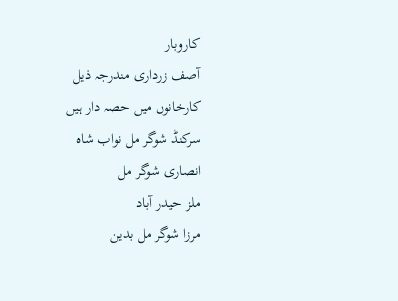کاروبار
آصف زرداری مندرجہ ذیل کارخانوں میں حصہ دار ہیں
سرکنڈ شوگر مل نواب شاہ
انصاری شوگر مل
ملز حیدر آباد
مرزا شوگر مل بدین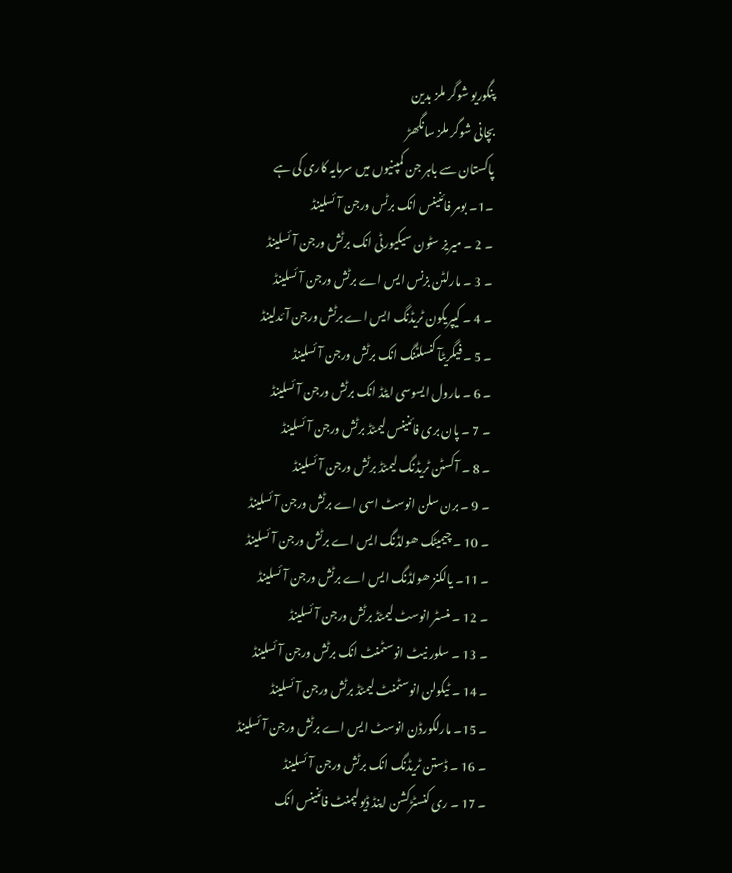پنگوریو شوگر ملز بدین
بچانی شوگر ملز سانگھڑ
پاکستان سے باہر جن کمپنیوں میں سرمایہ کاری کی ہے
۔1۔ بومر فائنینس انک برٹس ورجن آئسلینڈ
۔ 2 ۔ میریز سٹون سیکیورٹی انک برٹش ورجن آئسلینڈ
۔ 3 ۔ مارلٹن بزنس ایس اے برٹش ورجن آئسلینڈ
۔ 4 ۔ کیپریکون ٹریڈنگ ایس اے برٹش ورجن آئدلینڈ
۔ 5 ۔ فیگریٹآ کنسلٹنگ انک برٹش ورجن آئسلینڈ
۔ 6 ۔ مارول ایسوسی ایٹڈ انک برٹش ورجن آئسلینڈ
۔ 7 ۔ پان بری فائنینس لیمٹڈ برٹش ورجن آئسلینڈ
۔ 8 ۔ آکسٹن ٹریڈنگ لیمٹڈ برٹش ورجن آئسلینڈ
۔ 9 ۔ برن سلن انوسٹ اسی اے برٹش ورجن آئسلینڈ
۔ 10 ۔ چیمیٹک ھولڈنگ ایس اے برٹش ورجن آئسلینڈ
۔ 11۔ یالکنز ھولڈنگ ایس اے برٹش ورجن آئسلینڈ
۔ 12 ۔ منسٹر انوسٹ لیمٹڈ برٹش ورجن آئسلینڈ
۔ 13 ۔ سلور نیٹ انوسٹمنٹ انک برٹش ورجن آئسلینڈ
۔ 14 ۔ ٹیکولن انوسٹمنٹ لیمٹڈ برٹش ورجن آئسلینڈ
۔ 15۔ مارلکورڈن انوسٹ ایس اے برٹش ورجن آئسلینڈ
۔ 16 ۔ ڈستن ٹریڈنگ انک برٹش ورجن آئسلینڈ
۔ 17 ۔ ری کنسٹڑکشن اینڈ ڈیولپمنٹ فائنینس انک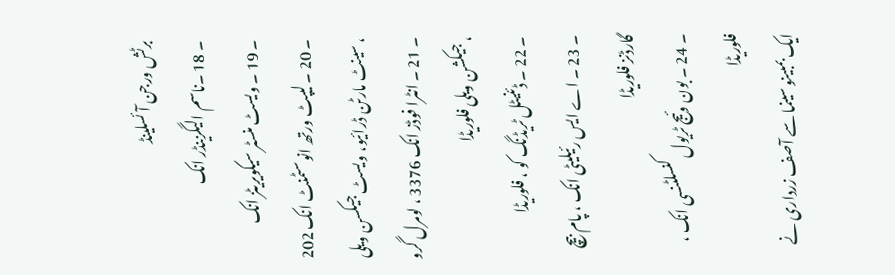برٹش ورجن آئسلینڈ
۔ 18 ۔ناسم الیگزینڈر انک
۔ 19 ۔ ویسٹ منسٹر سیکویریٹز انک
۔ 20 ۔ لیپٹ ورتھ انوسٹمنٹ انک 202 ، سینٹ مارٹن ڈرائیو، ویسٹ جیکسن ویلی
۔ 21 ۔ انٹرا فوڈز انک 3376 ، لومرل گرو ، جیکشن ویلی فلوریڈا
۔ 22 ۔ ڈئنیٹل ٹریڈنگ کو ، فلوریڈا
۔ 23 ۔ اے ایس رئیلیٹی انک ، پام بیچ گارڈنز فلوریڈا
۔ 24 ۔ بون وئیج ٹریول کنسلٹنسی انک ، فلوریڈا
ایک بمبینو سینما سے آصف زرداری نے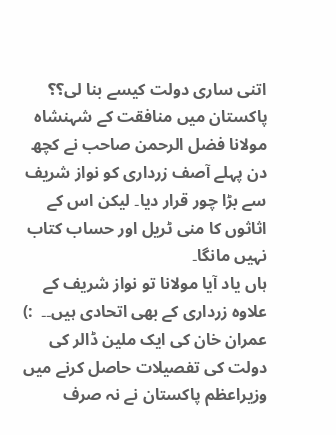اتنی ساری دولت کیسے بنا لی؟؟
پاکستان میں منافقت کے شہنشاہ مولانا فضل الرحمن صاحب نے کچھ دن پہلے آصف زرداری کو نواز شریف سے بڑا چور قرار دیا۔ لیکن اس کے اثاثوں کا منی ٹریل اور حساب کتاب نہیں مانگا۔
ہاں یاد آیا مولانا تو نواز شریف کے علاوہ زرداری کے بھی اتحادی ہیں۔۔  :)
عمران خان کی ایک ملین ڈالر کی دولت کی تفصیلات حاصل کرنے میں وزیراعظم پاکستان نے نہ صرف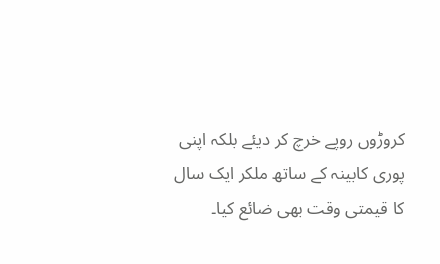کروڑوں روپے خرچ کر دیئے بلکہ اپنی پوری کابینہ کے ساتھ ملکر ایک سال کا قیمتی وقت بھی ضائع کیا۔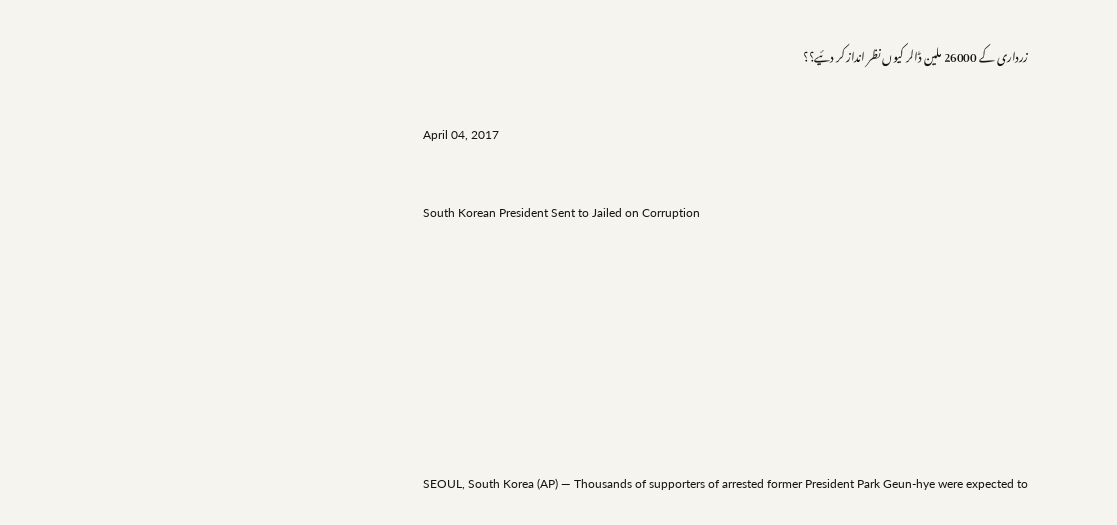زرداری کے 26000 ملین ڈالر کیوں نظر انداز کر دئیے؟؟

April 04, 2017

South Korean President Sent to Jailed on Corruption






SEOUL, South Korea (AP) — Thousands of supporters of arrested former President Park Geun-hye were expected to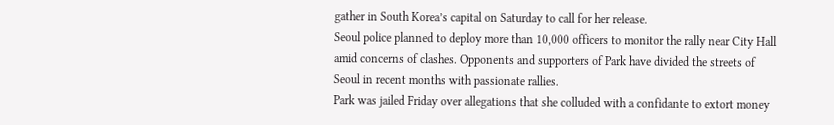gather in South Korea’s capital on Saturday to call for her release.
Seoul police planned to deploy more than 10,000 officers to monitor the rally near City Hall amid concerns of clashes. Opponents and supporters of Park have divided the streets of Seoul in recent months with passionate rallies.
Park was jailed Friday over allegations that she colluded with a confidante to extort money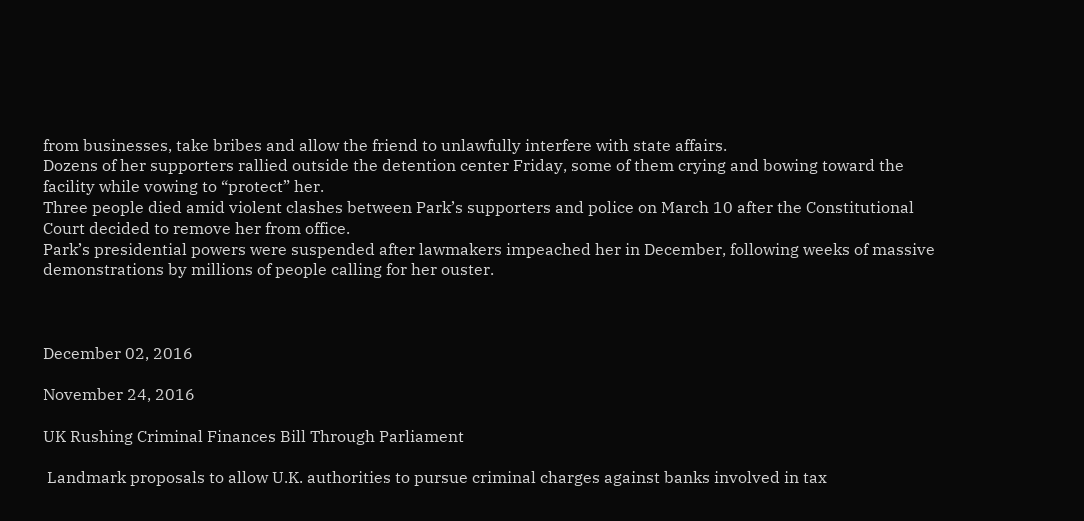from businesses, take bribes and allow the friend to unlawfully interfere with state affairs.
Dozens of her supporters rallied outside the detention center Friday, some of them crying and bowing toward the facility while vowing to “protect” her.
Three people died amid violent clashes between Park’s supporters and police on March 10 after the Constitutional Court decided to remove her from office.
Park’s presidential powers were suspended after lawmakers impeached her in December, following weeks of massive demonstrations by millions of people calling for her ouster.



December 02, 2016

November 24, 2016

UK Rushing Criminal Finances Bill Through Parliament

 Landmark proposals to allow U.K. authorities to pursue criminal charges against banks involved in tax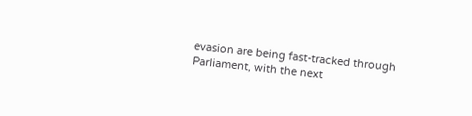evasion are being fast-tracked through Parliament, with the next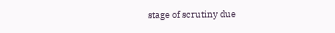stage of scrutiny due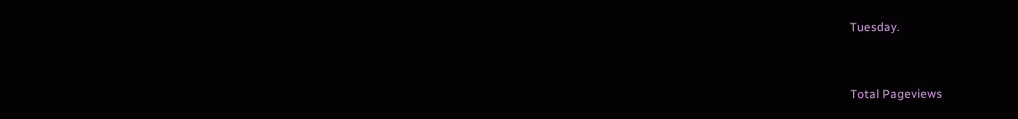Tuesday.


Total Pageviews